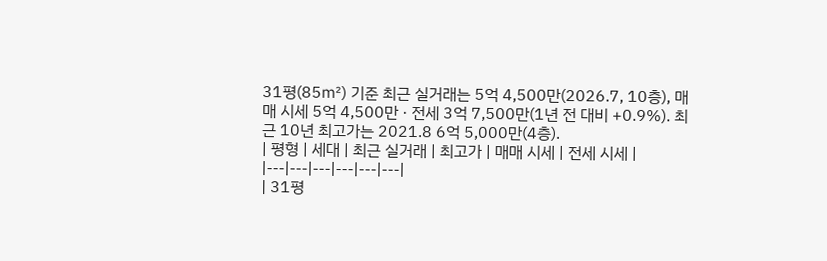31평(85㎡) 기준 최근 실거래는 5억 4,500만(2026.7, 10층), 매매 시세 5억 4,500만 · 전세 3억 7,500만(1년 전 대비 +0.9%). 최근 10년 최고가는 2021.8 6억 5,000만(4층).
| 평형 | 세대 | 최근 실거래 | 최고가 | 매매 시세 | 전세 시세 |
|---|---|---|---|---|---|
| 31평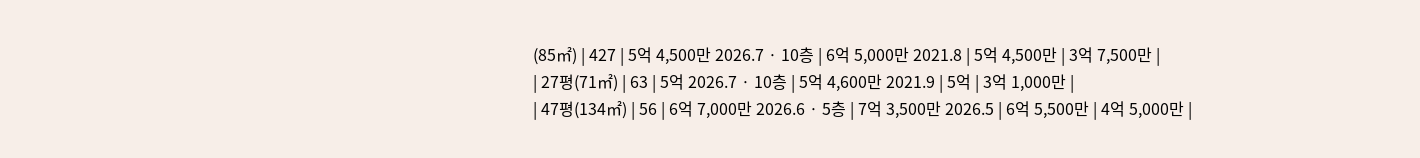(85㎡) | 427 | 5억 4,500만 2026.7 · 10층 | 6억 5,000만 2021.8 | 5억 4,500만 | 3억 7,500만 |
| 27평(71㎡) | 63 | 5억 2026.7 · 10층 | 5억 4,600만 2021.9 | 5억 | 3억 1,000만 |
| 47평(134㎡) | 56 | 6억 7,000만 2026.6 · 5층 | 7억 3,500만 2026.5 | 6억 5,500만 | 4억 5,000만 |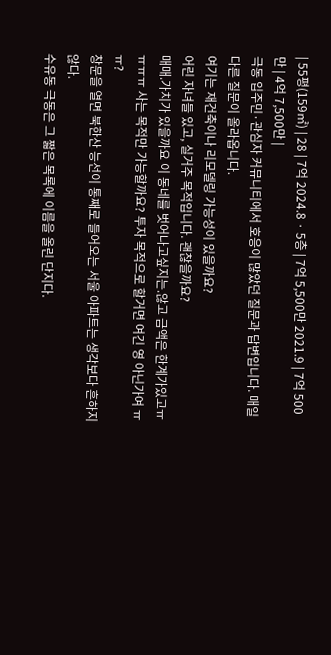| 55평(159㎡) | 28 | 7억 2024.8 · 5층 | 7억 5,500만 2021.9 | 7억 500만 | 4억 7,500만 |
극동 입주민·관심자 커뮤니티에서 호응이 많았던 질문과 답변입니다. 매일 다른 질문이 올라옵니다.
여기는 재건축이나 리모델링 가능성이 있을까요?
어린 자녀들 있고, 실거주 목적입니다. 괜찮을까요?
매매.가치가 있을까요 이 동네를 벗어나고싶지는.않고 금액은 한계가있고ㅠㅠㅠㅠ 사는 목적만 가능할까요? 투자 목적으로 할거면 여긴 영 아닌가여 ㅠㅠ?
창문을 열면 북한산 능선이 통째로 들어오는 서울 아파트는 생각보다 흔하지 않다.
수유동 극동은 그 짧은 목록에 이름을 올린 단지다.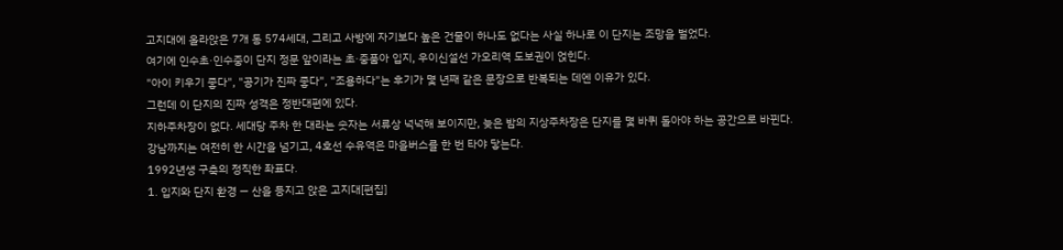고지대에 올라앉은 7개 동 574세대, 그리고 사방에 자기보다 높은 건물이 하나도 없다는 사실 하나로 이 단지는 조망을 벌었다.
여기에 인수초·인수중이 단지 정문 앞이라는 초·중품아 입지, 우이신설선 가오리역 도보권이 얹힌다.
"아이 키우기 좋다", "공기가 진짜 좋다", "조용하다"는 후기가 몇 년째 같은 문장으로 반복되는 데엔 이유가 있다.
그런데 이 단지의 진짜 성격은 정반대편에 있다.
지하주차장이 없다. 세대당 주차 한 대라는 숫자는 서류상 넉넉해 보이지만, 늦은 밤의 지상주차장은 단지를 몇 바퀴 돌아야 하는 공간으로 바뀐다.
강남까지는 여전히 한 시간을 넘기고, 4호선 수유역은 마을버스를 한 번 타야 닿는다.
1992년생 구축의 정직한 좌표다.
1. 입지와 단지 환경 — 산을 등지고 앉은 고지대[편집]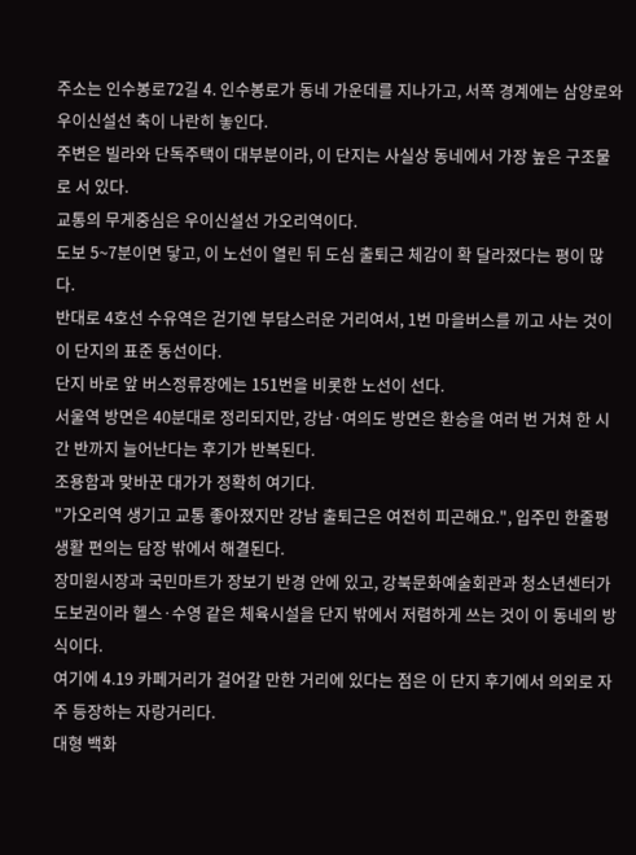주소는 인수봉로72길 4. 인수봉로가 동네 가운데를 지나가고, 서쪽 경계에는 삼양로와 우이신설선 축이 나란히 놓인다.
주변은 빌라와 단독주택이 대부분이라, 이 단지는 사실상 동네에서 가장 높은 구조물로 서 있다.
교통의 무게중심은 우이신설선 가오리역이다.
도보 5~7분이면 닿고, 이 노선이 열린 뒤 도심 출퇴근 체감이 확 달라졌다는 평이 많다.
반대로 4호선 수유역은 걷기엔 부담스러운 거리여서, 1번 마을버스를 끼고 사는 것이 이 단지의 표준 동선이다.
단지 바로 앞 버스정류장에는 151번을 비롯한 노선이 선다.
서울역 방면은 40분대로 정리되지만, 강남·여의도 방면은 환승을 여러 번 거쳐 한 시간 반까지 늘어난다는 후기가 반복된다.
조용함과 맞바꾼 대가가 정확히 여기다.
"가오리역 생기고 교통 좋아졌지만 강남 출퇴근은 여전히 피곤해요.", 입주민 한줄평
생활 편의는 담장 밖에서 해결된다.
장미원시장과 국민마트가 장보기 반경 안에 있고, 강북문화예술회관과 청소년센터가 도보권이라 헬스·수영 같은 체육시설을 단지 밖에서 저렴하게 쓰는 것이 이 동네의 방식이다.
여기에 4.19 카페거리가 걸어갈 만한 거리에 있다는 점은 이 단지 후기에서 의외로 자주 등장하는 자랑거리다.
대형 백화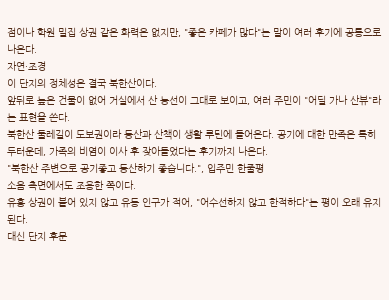점이나 학원 밀집 상권 같은 화력은 없지만, "좋은 카페가 많다"는 말이 여러 후기에 공통으로 나온다.
자연·조경
이 단지의 정체성은 결국 북한산이다.
앞뒤로 높은 건물이 없어 거실에서 산 능선이 그대로 보이고, 여러 주민이 "어딜 가나 산뷰"라는 표현을 쓴다.
북한산 둘레길이 도보권이라 등산과 산책이 생활 루틴에 들어온다. 공기에 대한 만족은 특히 두터운데, 가족의 비염이 이사 후 잦아들었다는 후기까지 나온다.
"북한산 주변으로 공기좋고 등산하기 좋습니다.", 입주민 한줄평
소음 측면에서도 조용한 쪽이다.
유흥 상권이 붙어 있지 않고 유동 인구가 적어, "어수선하지 않고 한적하다"는 평이 오래 유지된다.
대신 단지 후문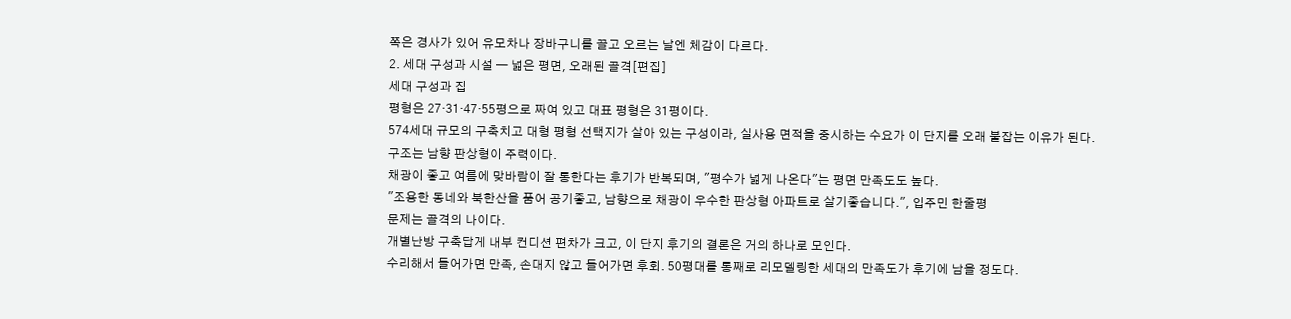쪽은 경사가 있어 유모차나 장바구니를 끌고 오르는 날엔 체감이 다르다.
2. 세대 구성과 시설 — 넓은 평면, 오래된 골격[편집]
세대 구성과 집
평형은 27·31·47·55평으로 짜여 있고 대표 평형은 31평이다.
574세대 규모의 구축치고 대형 평형 선택지가 살아 있는 구성이라, 실사용 면적을 중시하는 수요가 이 단지를 오래 붙잡는 이유가 된다.
구조는 남향 판상형이 주력이다.
채광이 좋고 여름에 맞바람이 잘 통한다는 후기가 반복되며, "평수가 넓게 나온다"는 평면 만족도도 높다.
"조용한 동네와 북한산을 품어 공기좋고, 남향으로 채광이 우수한 판상형 아파트로 살기좋습니다.", 입주민 한줄평
문제는 골격의 나이다.
개별난방 구축답게 내부 컨디션 편차가 크고, 이 단지 후기의 결론은 거의 하나로 모인다.
수리해서 들어가면 만족, 손대지 않고 들어가면 후회. 50평대를 통째로 리모델링한 세대의 만족도가 후기에 남을 정도다.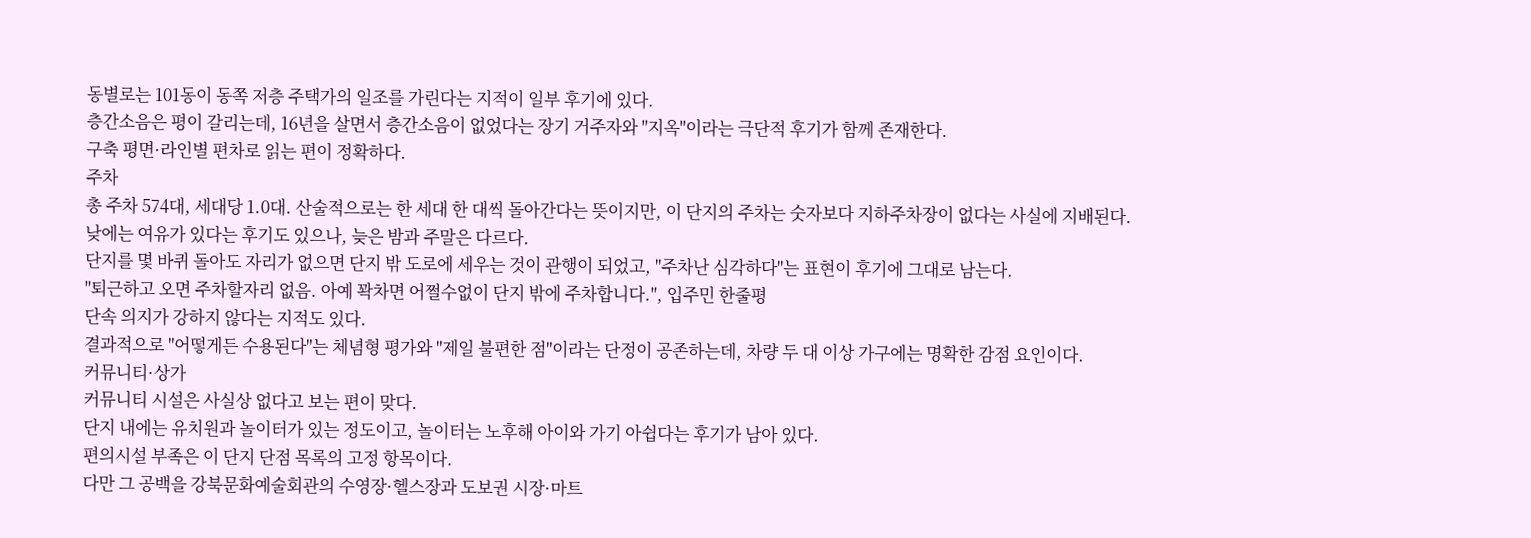동별로는 101동이 동쪽 저층 주택가의 일조를 가린다는 지적이 일부 후기에 있다.
층간소음은 평이 갈리는데, 16년을 살면서 층간소음이 없었다는 장기 거주자와 "지옥"이라는 극단적 후기가 함께 존재한다.
구축 평면·라인별 편차로 읽는 편이 정확하다.
주차
총 주차 574대, 세대당 1.0대. 산술적으로는 한 세대 한 대씩 돌아간다는 뜻이지만, 이 단지의 주차는 숫자보다 지하주차장이 없다는 사실에 지배된다.
낮에는 여유가 있다는 후기도 있으나, 늦은 밤과 주말은 다르다.
단지를 몇 바퀴 돌아도 자리가 없으면 단지 밖 도로에 세우는 것이 관행이 되었고, "주차난 심각하다"는 표현이 후기에 그대로 남는다.
"퇴근하고 오면 주차할자리 없음. 아예 꽉차면 어쩔수없이 단지 밖에 주차합니다.", 입주민 한줄평
단속 의지가 강하지 않다는 지적도 있다.
결과적으로 "어떻게든 수용된다"는 체념형 평가와 "제일 불편한 점"이라는 단정이 공존하는데, 차량 두 대 이상 가구에는 명확한 감점 요인이다.
커뮤니티·상가
커뮤니티 시설은 사실상 없다고 보는 편이 맞다.
단지 내에는 유치원과 놀이터가 있는 정도이고, 놀이터는 노후해 아이와 가기 아쉽다는 후기가 남아 있다.
편의시설 부족은 이 단지 단점 목록의 고정 항목이다.
다만 그 공백을 강북문화예술회관의 수영장·헬스장과 도보권 시장·마트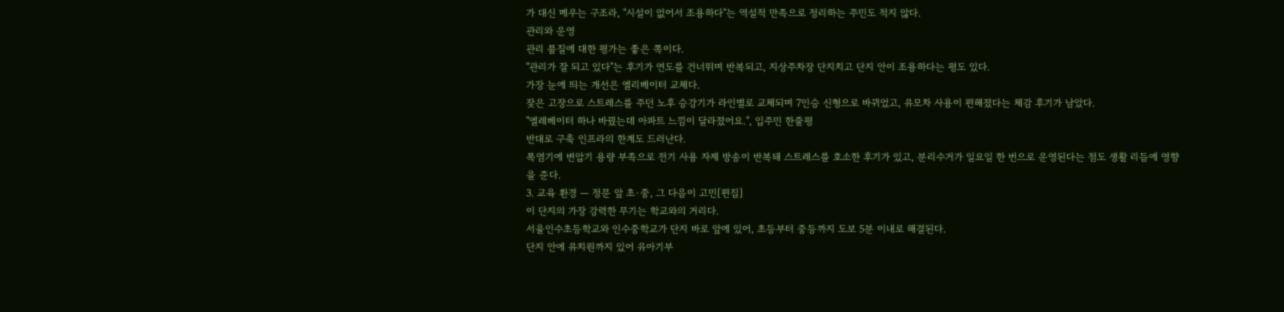가 대신 메우는 구조라, "시설이 없어서 조용하다"는 역설적 만족으로 정리하는 주민도 적지 않다.
관리와 운영
관리 품질에 대한 평가는 좋은 쪽이다.
"관리가 잘 되고 있다"는 후기가 연도를 건너뛰며 반복되고, 지상주차장 단지치고 단지 안이 조용하다는 평도 있다.
가장 눈에 띄는 개선은 엘리베이터 교체다.
잦은 고장으로 스트레스를 주던 노후 승강기가 라인별로 교체되며 7인승 신형으로 바뀌었고, 유모차 사용이 편해졌다는 체감 후기가 남았다.
"엘레베이터 하나 바꿨는데 아파트 느낌이 달라졌어요.", 입주민 한줄평
반대로 구축 인프라의 한계도 드러난다.
폭염기에 변압기 용량 부족으로 전기 사용 자제 방송이 반복돼 스트레스를 호소한 후기가 있고, 분리수거가 일요일 한 번으로 운영된다는 점도 생활 리듬에 영향을 준다.
3. 교육 환경 — 정문 앞 초·중, 그 다음이 고민[편집]
이 단지의 가장 강력한 무기는 학교와의 거리다.
서울인수초등학교와 인수중학교가 단지 바로 앞에 있어, 초등부터 중등까지 도보 5분 이내로 해결된다.
단지 안에 유치원까지 있어 유아기부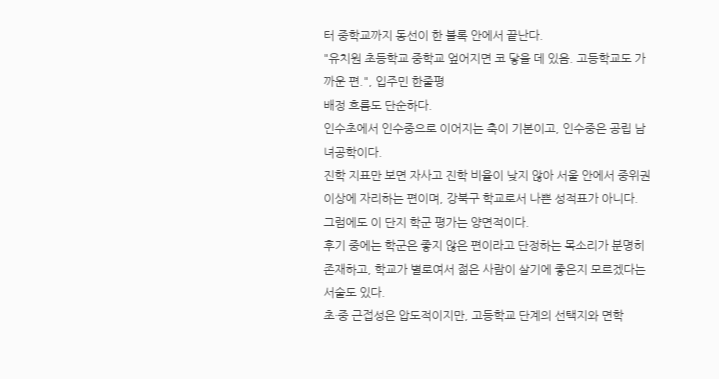터 중학교까지 동선이 한 블록 안에서 끝난다.
"유치원 초등학교 중학교 엎어지면 코 닿을 데 있음. 고등학교도 가까운 편.", 입주민 한줄평
배정 흐름도 단순하다.
인수초에서 인수중으로 이어지는 축이 기본이고, 인수중은 공립 남녀공학이다.
진학 지표만 보면 자사고 진학 비율이 낮지 않아 서울 안에서 중위권 이상에 자리하는 편이며, 강북구 학교로서 나쁜 성적표가 아니다.
그럼에도 이 단지 학군 평가는 양면적이다.
후기 중에는 학군은 좋지 않은 편이라고 단정하는 목소리가 분명히 존재하고, 학교가 별로여서 젊은 사람이 살기에 좋은지 모르겠다는 서술도 있다.
초·중 근접성은 압도적이지만, 고등학교 단계의 선택지와 면학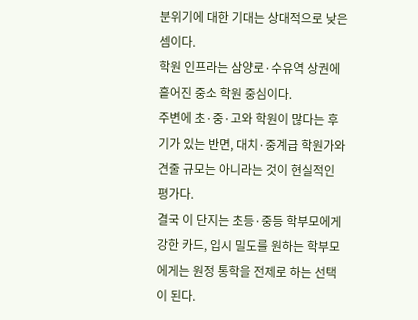분위기에 대한 기대는 상대적으로 낮은 셈이다.
학원 인프라는 삼양로·수유역 상권에 흩어진 중소 학원 중심이다.
주변에 초·중·고와 학원이 많다는 후기가 있는 반면, 대치·중계급 학원가와 견줄 규모는 아니라는 것이 현실적인 평가다.
결국 이 단지는 초등·중등 학부모에게 강한 카드, 입시 밀도를 원하는 학부모에게는 원정 통학을 전제로 하는 선택이 된다.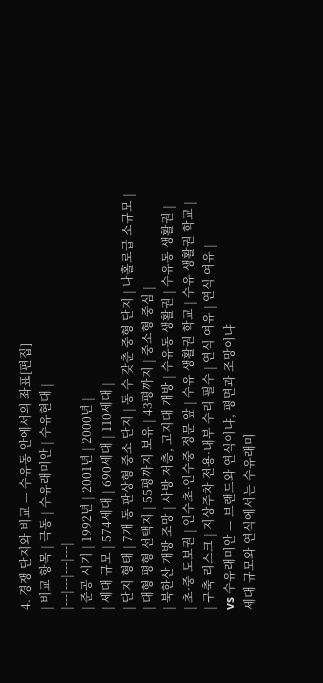4. 경쟁 단지와 비교 — 수유동 안에서의 좌표[편집]
| 비교 항목 | 극동 | 수유래미안 | 수유현대 |
|---|---|---|---|
| 준공 시기 | 1992년 | 2001년 | 2000년 |
| 세대 규모 | 574세대 | 690세대 | 110세대 |
| 단지 형태 | 7개 동 판상형 중소 단지 | 동 수 갖춘 중형 단지 | 나홀로급 소규모 |
| 대형 평형 선택지 | 55평까지 보유 | 43평까지 | 중소형 중심 |
| 북한산 개방 조망 | 사방 저층, 고지대 개방 | 수유동 생활권 | 수유동 생활권 |
| 초·중 도보권 | 인수초·인수중 정문 앞 | 수유 생활권 학교 | 수유 생활권 학교 |
| 구축 리스크 | 지상주차 전용·내부 수리 필수 | 연식 여유 | 연식 여유 |
vs 수유래미안 — 브랜드와 연식이냐, 평면과 조망이냐
세대 규모와 연식에서는 수유래미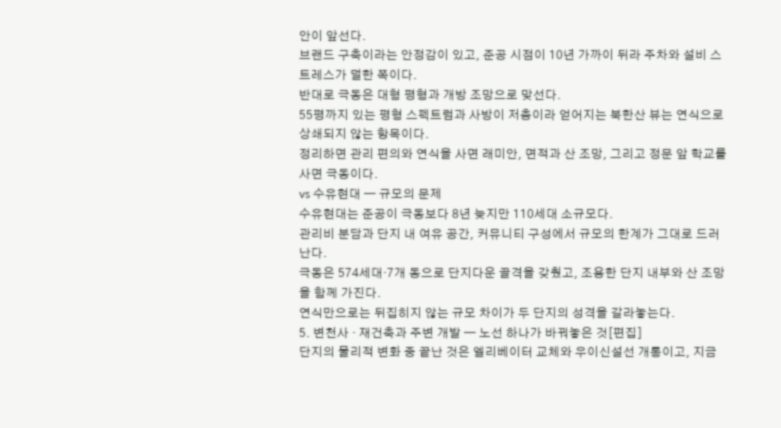안이 앞선다.
브랜드 구축이라는 안정감이 있고, 준공 시점이 10년 가까이 뒤라 주차와 설비 스트레스가 덜한 쪽이다.
반대로 극동은 대형 평형과 개방 조망으로 맞선다.
55평까지 있는 평형 스펙트럼과 사방이 저층이라 얻어지는 북한산 뷰는 연식으로 상쇄되지 않는 항목이다.
정리하면 관리 편의와 연식을 사면 래미안, 면적과 산 조망, 그리고 정문 앞 학교를 사면 극동이다.
vs 수유현대 — 규모의 문제
수유현대는 준공이 극동보다 8년 늦지만 110세대 소규모다.
관리비 분담과 단지 내 여유 공간, 커뮤니티 구성에서 규모의 한계가 그대로 드러난다.
극동은 574세대·7개 동으로 단지다운 골격을 갖췄고, 조용한 단지 내부와 산 조망을 함께 가진다.
연식만으로는 뒤집히지 않는 규모 차이가 두 단지의 성격을 갈라놓는다.
5. 변천사 · 재건축과 주변 개발 — 노선 하나가 바꿔놓은 것[편집]
단지의 물리적 변화 중 끝난 것은 엘리베이터 교체와 우이신설선 개통이고, 지금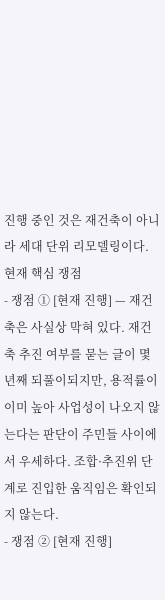진행 중인 것은 재건축이 아니라 세대 단위 리모델링이다.
현재 핵심 쟁점
- 쟁점 ① [현재 진행] — 재건축은 사실상 막혀 있다. 재건축 추진 여부를 묻는 글이 몇 년째 되풀이되지만, 용적률이 이미 높아 사업성이 나오지 않는다는 판단이 주민들 사이에서 우세하다. 조합·추진위 단계로 진입한 움직임은 확인되지 않는다.
- 쟁점 ② [현재 진행]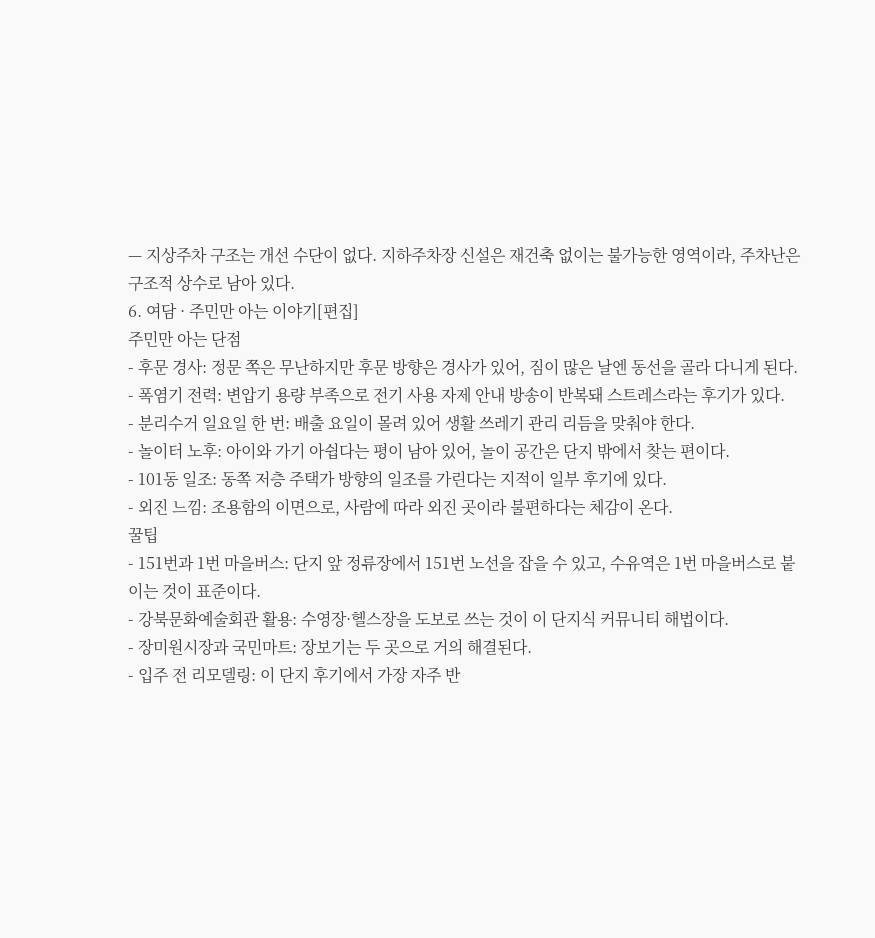— 지상주차 구조는 개선 수단이 없다. 지하주차장 신설은 재건축 없이는 불가능한 영역이라, 주차난은 구조적 상수로 남아 있다.
6. 여담 · 주민만 아는 이야기[편집]
주민만 아는 단점
- 후문 경사: 정문 쪽은 무난하지만 후문 방향은 경사가 있어, 짐이 많은 날엔 동선을 골라 다니게 된다.
- 폭염기 전력: 변압기 용량 부족으로 전기 사용 자제 안내 방송이 반복돼 스트레스라는 후기가 있다.
- 분리수거 일요일 한 번: 배출 요일이 몰려 있어 생활 쓰레기 관리 리듬을 맞춰야 한다.
- 놀이터 노후: 아이와 가기 아쉽다는 평이 남아 있어, 놀이 공간은 단지 밖에서 찾는 편이다.
- 101동 일조: 동쪽 저층 주택가 방향의 일조를 가린다는 지적이 일부 후기에 있다.
- 외진 느낌: 조용함의 이면으로, 사람에 따라 외진 곳이라 불편하다는 체감이 온다.
꿀팁
- 151번과 1번 마을버스: 단지 앞 정류장에서 151번 노선을 잡을 수 있고, 수유역은 1번 마을버스로 붙이는 것이 표준이다.
- 강북문화예술회관 활용: 수영장·헬스장을 도보로 쓰는 것이 이 단지식 커뮤니티 해법이다.
- 장미원시장과 국민마트: 장보기는 두 곳으로 거의 해결된다.
- 입주 전 리모델링: 이 단지 후기에서 가장 자주 반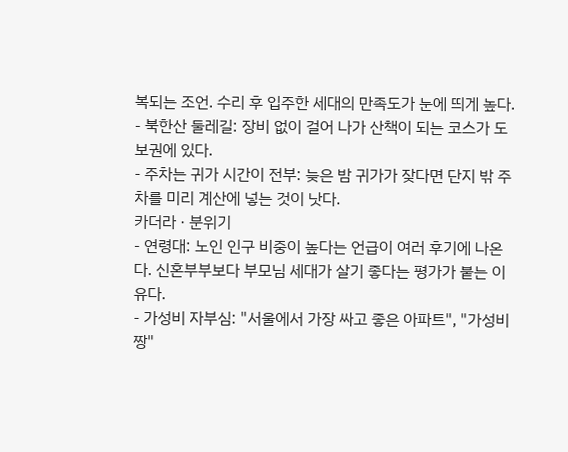복되는 조언. 수리 후 입주한 세대의 만족도가 눈에 띄게 높다.
- 북한산 둘레길: 장비 없이 걸어 나가 산책이 되는 코스가 도보권에 있다.
- 주차는 귀가 시간이 전부: 늦은 밤 귀가가 잦다면 단지 밖 주차를 미리 계산에 넣는 것이 낫다.
카더라 · 분위기
- 연령대: 노인 인구 비중이 높다는 언급이 여러 후기에 나온다. 신혼부부보다 부모님 세대가 살기 좋다는 평가가 붙는 이유다.
- 가성비 자부심: "서울에서 가장 싸고 좋은 아파트", "가성비 짱"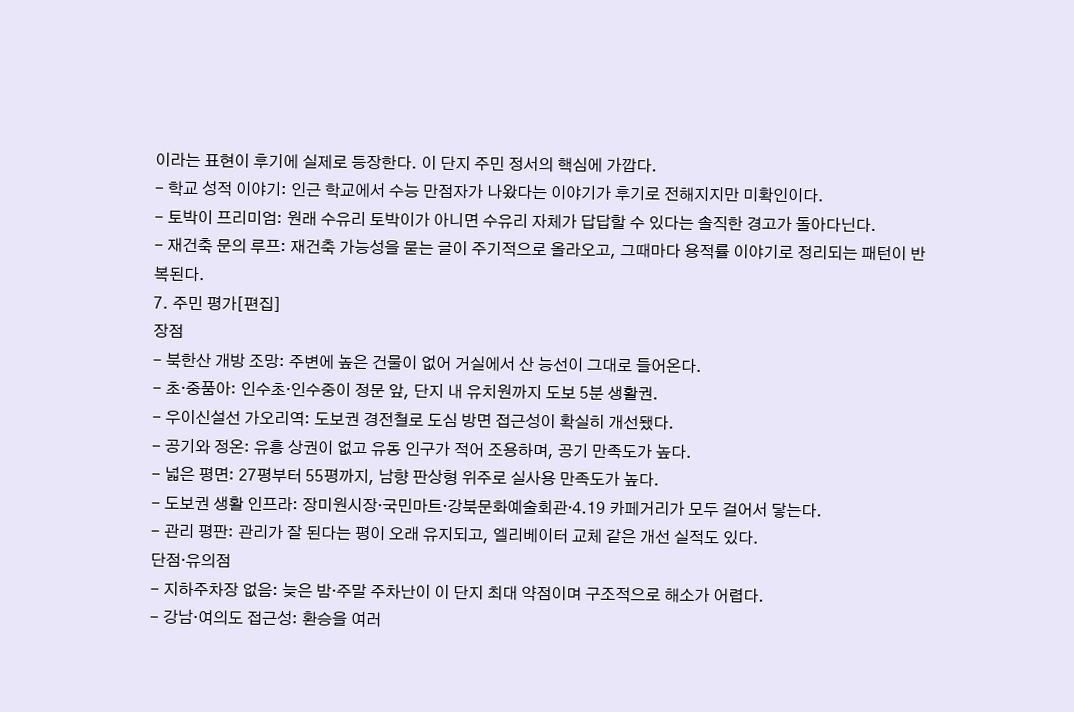이라는 표현이 후기에 실제로 등장한다. 이 단지 주민 정서의 핵심에 가깝다.
- 학교 성적 이야기: 인근 학교에서 수능 만점자가 나왔다는 이야기가 후기로 전해지지만 미확인이다.
- 토박이 프리미엄: 원래 수유리 토박이가 아니면 수유리 자체가 답답할 수 있다는 솔직한 경고가 돌아다닌다.
- 재건축 문의 루프: 재건축 가능성을 묻는 글이 주기적으로 올라오고, 그때마다 용적률 이야기로 정리되는 패턴이 반복된다.
7. 주민 평가[편집]
장점
- 북한산 개방 조망: 주변에 높은 건물이 없어 거실에서 산 능선이 그대로 들어온다.
- 초·중품아: 인수초·인수중이 정문 앞, 단지 내 유치원까지 도보 5분 생활권.
- 우이신설선 가오리역: 도보권 경전철로 도심 방면 접근성이 확실히 개선됐다.
- 공기와 정온: 유흥 상권이 없고 유동 인구가 적어 조용하며, 공기 만족도가 높다.
- 넓은 평면: 27평부터 55평까지, 남향 판상형 위주로 실사용 만족도가 높다.
- 도보권 생활 인프라: 장미원시장·국민마트·강북문화예술회관·4.19 카페거리가 모두 걸어서 닿는다.
- 관리 평판: 관리가 잘 된다는 평이 오래 유지되고, 엘리베이터 교체 같은 개선 실적도 있다.
단점·유의점
- 지하주차장 없음: 늦은 밤·주말 주차난이 이 단지 최대 약점이며 구조적으로 해소가 어렵다.
- 강남·여의도 접근성: 환승을 여러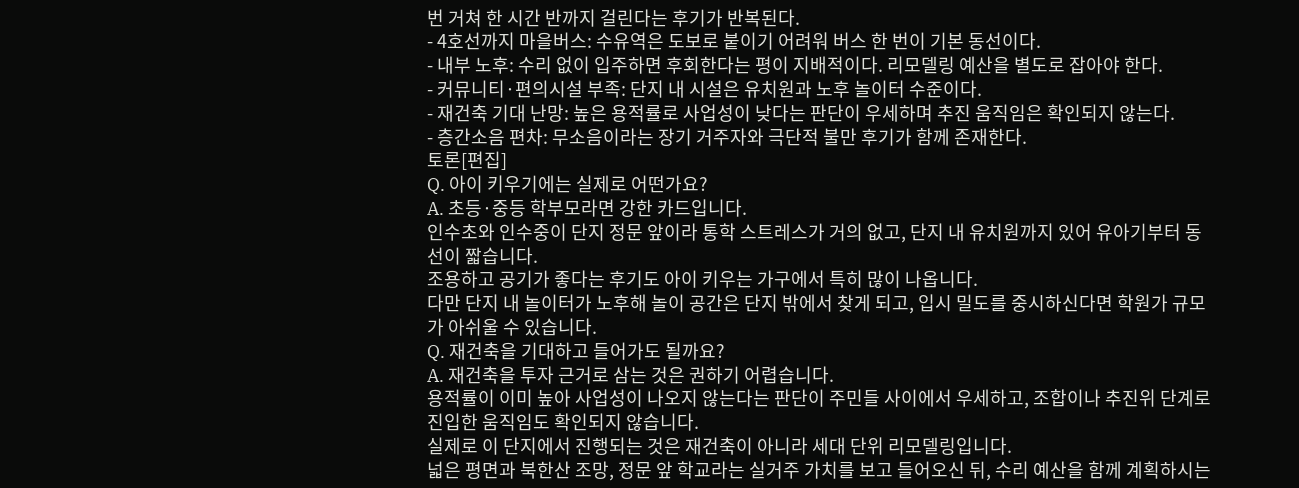번 거쳐 한 시간 반까지 걸린다는 후기가 반복된다.
- 4호선까지 마을버스: 수유역은 도보로 붙이기 어려워 버스 한 번이 기본 동선이다.
- 내부 노후: 수리 없이 입주하면 후회한다는 평이 지배적이다. 리모델링 예산을 별도로 잡아야 한다.
- 커뮤니티·편의시설 부족: 단지 내 시설은 유치원과 노후 놀이터 수준이다.
- 재건축 기대 난망: 높은 용적률로 사업성이 낮다는 판단이 우세하며 추진 움직임은 확인되지 않는다.
- 층간소음 편차: 무소음이라는 장기 거주자와 극단적 불만 후기가 함께 존재한다.
토론[편집]
Q. 아이 키우기에는 실제로 어떤가요?
A. 초등·중등 학부모라면 강한 카드입니다.
인수초와 인수중이 단지 정문 앞이라 통학 스트레스가 거의 없고, 단지 내 유치원까지 있어 유아기부터 동선이 짧습니다.
조용하고 공기가 좋다는 후기도 아이 키우는 가구에서 특히 많이 나옵니다.
다만 단지 내 놀이터가 노후해 놀이 공간은 단지 밖에서 찾게 되고, 입시 밀도를 중시하신다면 학원가 규모가 아쉬울 수 있습니다.
Q. 재건축을 기대하고 들어가도 될까요?
A. 재건축을 투자 근거로 삼는 것은 권하기 어렵습니다.
용적률이 이미 높아 사업성이 나오지 않는다는 판단이 주민들 사이에서 우세하고, 조합이나 추진위 단계로 진입한 움직임도 확인되지 않습니다.
실제로 이 단지에서 진행되는 것은 재건축이 아니라 세대 단위 리모델링입니다.
넓은 평면과 북한산 조망, 정문 앞 학교라는 실거주 가치를 보고 들어오신 뒤, 수리 예산을 함께 계획하시는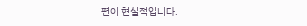편이 현실적입니다.